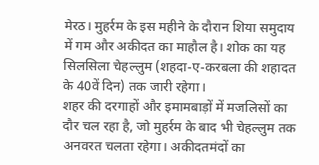मेरठ। मुहर्रम के इस महीने के दौरान शिया समुदाय में गम और अकीदत का माहौल है। शोक का यह सिलसिला चेहल्लुम (शहदा-ए-करबला की शहादत के 40वें दिन) तक जारी रहेगा।
शहर की दरगाहों और इमामबाड़ों में मजलिसों का दौर चल रहा है, जो मुहर्रम के बाद भी चेहल्लुम तक अनवरत चलता रहेगा। अकीदतमंदों का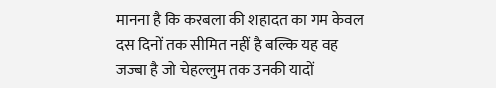मानना है कि करबला की शहादत का गम केवल दस दिनों तक सीमित नहीं है बल्कि यह वह जज्बा है जो चेहल्लुम तक उनकी यादों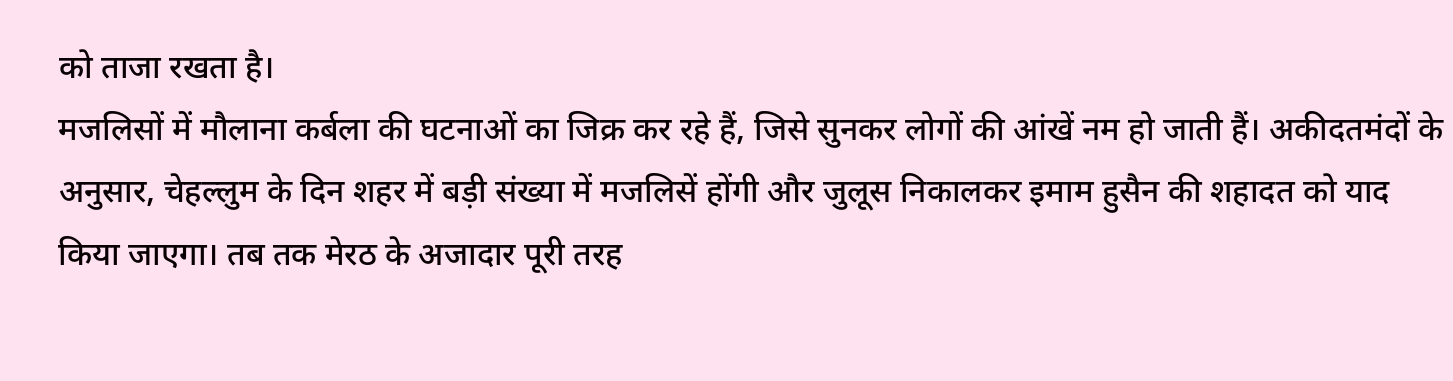को ताजा रखता है।
मजलिसों में मौलाना कर्बला की घटनाओं का जिक्र कर रहे हैं, जिसे सुनकर लोगों की आंखें नम हो जाती हैं। अकीदतमंदों के अनुसार, चेहल्लुम के दिन शहर में बड़ी संख्या में मजलिसें होंगी और जुलूस निकालकर इमाम हुसैन की शहादत को याद किया जाएगा। तब तक मेरठ के अजादार पूरी तरह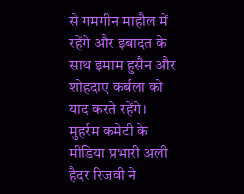से गमगीन माहौल में रहेंगे और इबादत के साथ इमाम हुसैन और शोहदाए कर्बला को याद करते रहेंगे।
मुहर्रम कमेटी के मीडिया प्रभारी अली हैदर रिजवी ने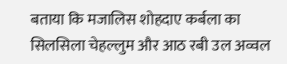बताया कि मजालिस शोहदाए कर्बला का सिलसिला चेहल्लुम और आठ रबी उल अव्वल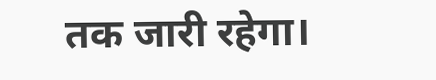तक जारी रहेगा।